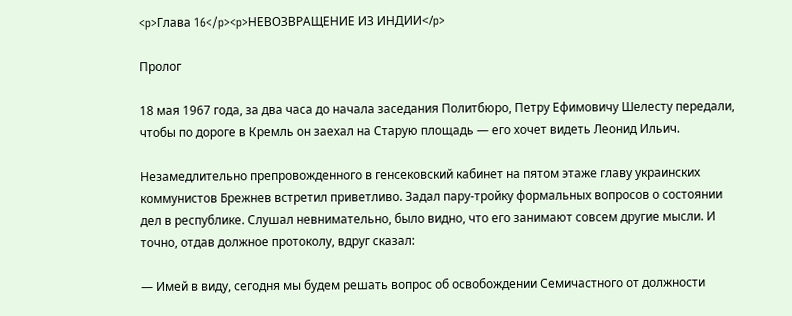<p>Глава 16</p><p>НЕВОЗВРАЩЕНИЕ ИЗ ИНДИИ</p>

Пролог

18 мая 1967 года, за два часа до начала заседания Политбюро, Петру Ефимовичу Шелесту передали, чтобы по дороге в Кремль он заехал на Старую площадь — его хочет видеть Леонид Ильич.

Незамедлительно препровожденного в генсековский кабинет на пятом этаже главу украинских коммунистов Брежнев встретил приветливо. Задал пару-тройку формальных вопросов о состоянии дел в республике. Слушал невнимательно, было видно, что его занимают совсем другие мысли. И точно, отдав должное протоколу, вдруг сказал:

— Имей в виду, сегодня мы будем решать вопрос об освобождении Семичастного от должности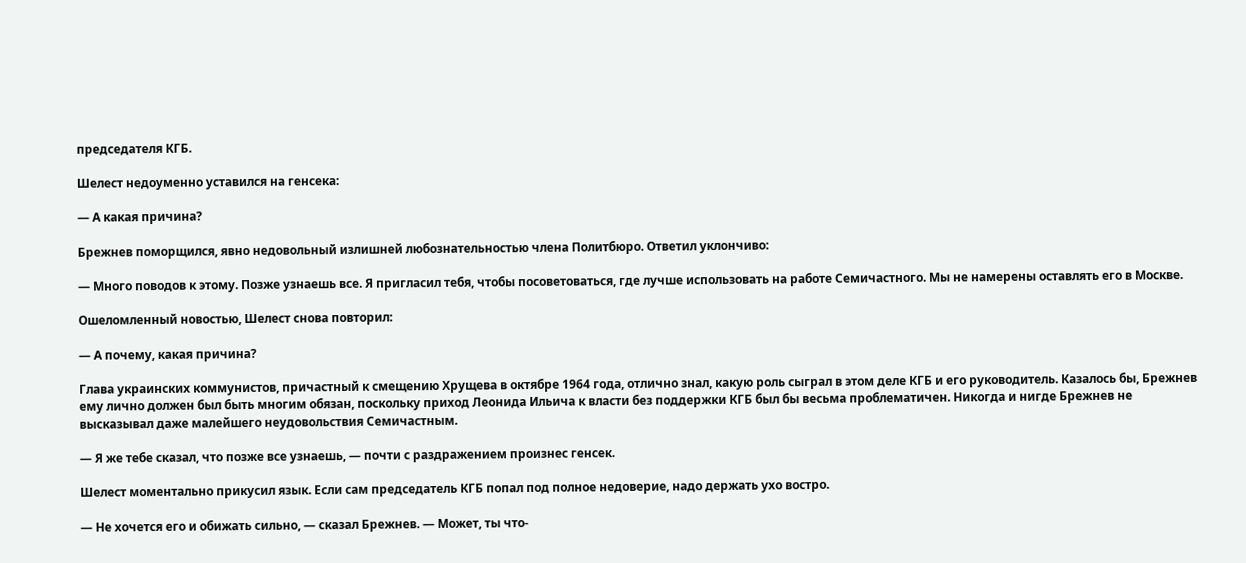председателя КГБ.

Шелест недоуменно уставился на генсека:

— А какая причина?

Брежнев поморщился, явно недовольный излишней любознательностью члена Политбюро. Ответил уклончиво:

— Много поводов к этому. Позже узнаешь все. Я пригласил тебя, чтобы посоветоваться, где лучше использовать на работе Семичастного. Мы не намерены оставлять его в Москве.

Ошеломленный новостью, Шелест снова повторил:

— А почему, какая причина?

Глава украинских коммунистов, причастный к смещению Хрущева в октябре 1964 года, отлично знал, какую роль сыграл в этом деле КГБ и его руководитель. Казалось бы, Брежнев ему лично должен был быть многим обязан, поскольку приход Леонида Ильича к власти без поддержки КГБ был бы весьма проблематичен. Никогда и нигде Брежнев не высказывал даже малейшего неудовольствия Семичастным.

— Я же тебе сказал, что позже все узнаешь, — почти с раздражением произнес генсек.

Шелест моментально прикусил язык. Если сам председатель КГБ попал под полное недоверие, надо держать ухо востро.

— Не хочется его и обижать сильно, — сказал Брежнев. — Может, ты что-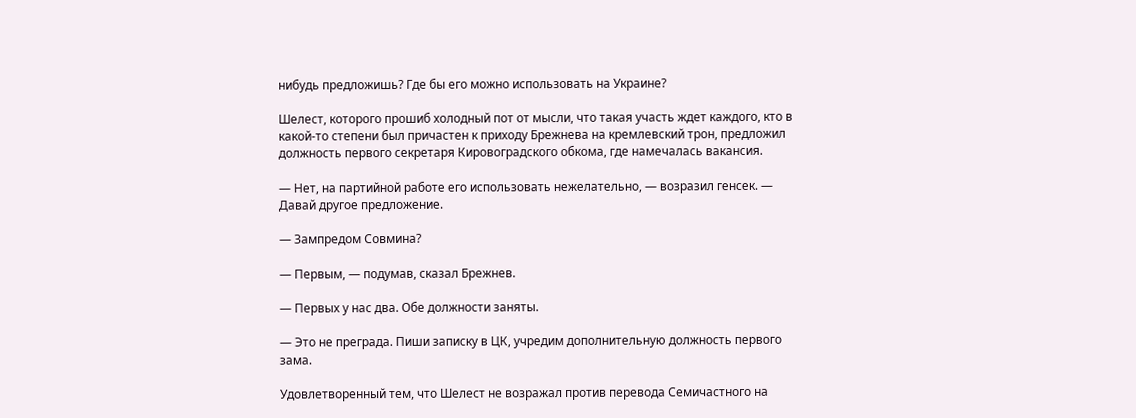нибудь предложишь? Где бы его можно использовать на Украине?

Шелест, которого прошиб холодный пот от мысли, что такая участь ждет каждого, кто в какой-то степени был причастен к приходу Брежнева на кремлевский трон, предложил должность первого секретаря Кировоградского обкома, где намечалась вакансия.

— Нет, на партийной работе его использовать нежелательно, — возразил генсек. — Давай другое предложение.

— Зампредом Совмина?

— Первым, — подумав, сказал Брежнев.

— Первых у нас два. Обе должности заняты.

— Это не преграда. Пиши записку в ЦК, учредим дополнительную должность первого зама.

Удовлетворенный тем, что Шелест не возражал против перевода Семичастного на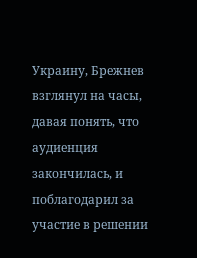Украину, Брежнев взглянул на часы, давая понять, что аудиенция закончилась, и поблагодарил за участие в решении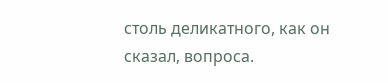столь деликатного, как он сказал, вопроса.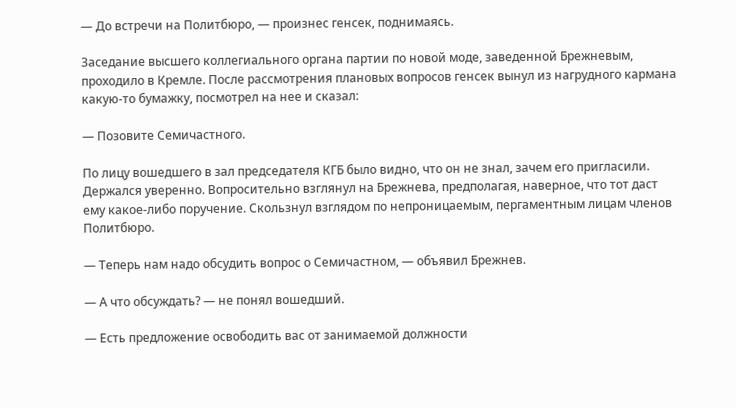— До встречи на Политбюро, — произнес генсек, поднимаясь.

Заседание высшего коллегиального органа партии по новой моде, заведенной Брежневым, проходило в Кремле. После рассмотрения плановых вопросов генсек вынул из нагрудного кармана какую-то бумажку, посмотрел на нее и сказал:

— Позовите Семичастного.

По лицу вошедшего в зал председателя КГБ было видно, что он не знал, зачем его пригласили. Держался уверенно. Вопросительно взглянул на Брежнева, предполагая, наверное, что тот даст ему какое-либо поручение. Скользнул взглядом по непроницаемым, пергаментным лицам членов Политбюро.

— Теперь нам надо обсудить вопрос о Семичастном, — объявил Брежнев.

— А что обсуждать? — не понял вошедший.

— Есть предложение освободить вас от занимаемой должности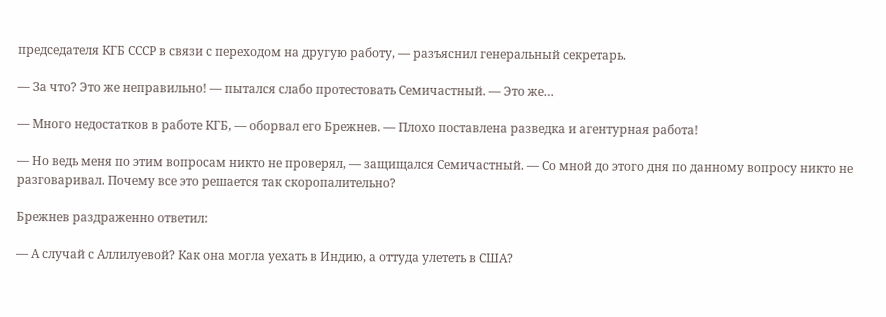председателя КГБ СССР в связи с переходом на другую работу, — разъяснил генеральный секретарь.

— За что? Это же неправильно! — пытался слабо протестовать Семичастный. — Это же…

— Много недостатков в работе КГБ, — оборвал его Брежнев. — Плохо поставлена разведка и агентурная работа!

— Но ведь меня по этим вопросам никто не проверял, — защищался Семичастный. — Со мной до этого дня по данному вопросу никто не разговаривал. Почему все это решается так скоропалительно?

Брежнев раздраженно ответил:

— А случай с Аллилуевой? Как она могла уехать в Индию, а оттуда улететь в США?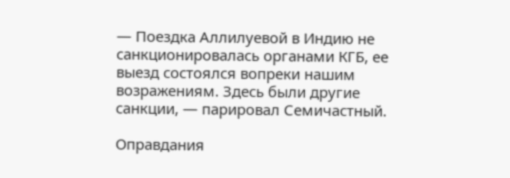— Поездка Аллилуевой в Индию не санкционировалась органами КГБ, ее выезд состоялся вопреки нашим возражениям. Здесь были другие санкции, — парировал Семичастный.

Оправдания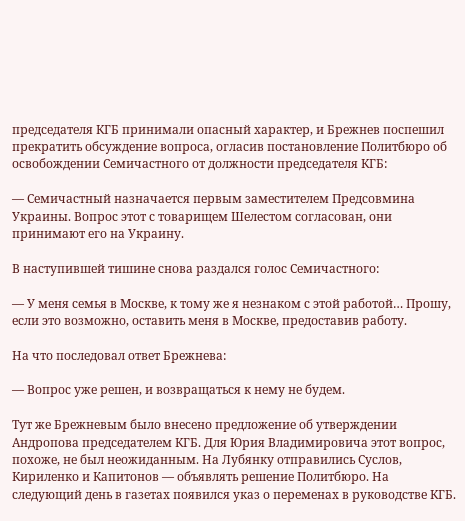председателя КГБ принимали опасный характер, и Брежнев поспешил прекратить обсуждение вопроса, огласив постановление Политбюро об освобождении Семичастного от должности председателя КГБ:

— Семичастный назначается первым заместителем Предсовмина Украины. Вопрос этот с товарищем Шелестом согласован, они принимают его на Украину.

В наступившей тишине снова раздался голос Семичастного:

— У меня семья в Москве, к тому же я незнаком с этой работой… Прошу, если это возможно, оставить меня в Москве, предоставив работу.

На что последовал ответ Брежнева:

— Вопрос уже решен, и возвращаться к нему не будем.

Тут же Брежневым было внесено предложение об утверждении Андропова председателем КГБ. Для Юрия Владимировича этот вопрос, похоже, не был неожиданным. На Лубянку отправились Суслов, Кириленко и Капитонов — объявлять решение Политбюро. На следующий день в газетах появился указ о переменах в руководстве КГБ.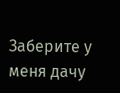Заберите у меня дачу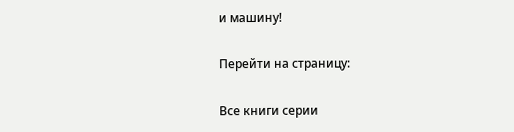и машину!

Перейти на страницу:

Все книги серии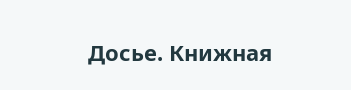Досье. Книжная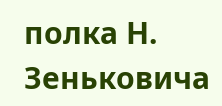полка Н. Зеньковича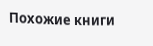Похожие книги